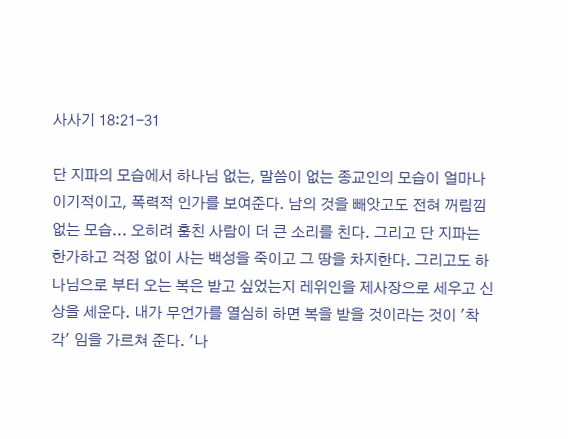사사기 18:21-31

단 지파의 모습에서 하나님 없는, 말씀이 없는 종교인의 모습이 얼마나 이기적이고, 폭력적 인가를 보여준다. 남의 것을 빼앗고도 전혀 꺼림낌 없는 모습... 오히려 훔친 사람이 더 큰 소리를 친다. 그리고 단 지파는 한가하고 걱정 없이 사는 백성을 죽이고 그 땅을 차지한다. 그리고도 하나님으로 부터 오는 복은 받고 싶었는지 레위인을 제사장으로 세우고 신상을 세운다. 내가 무언가를 열심히 하면 복을 받을 것이라는 것이 '착각' 임을 가르쳐 준다. '나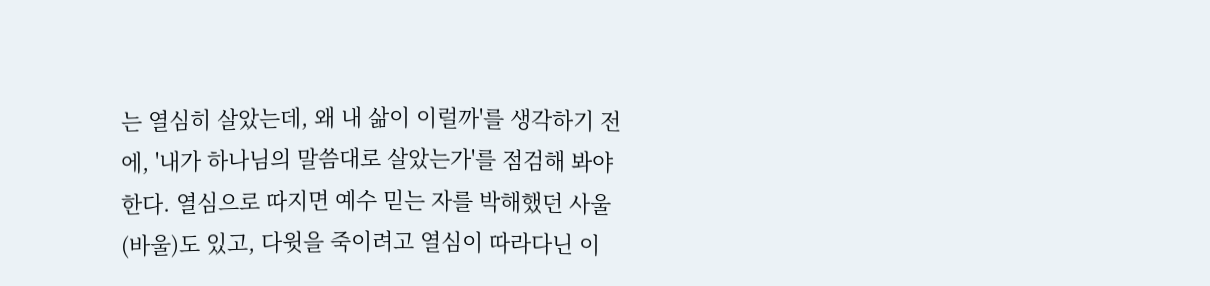는 열심히 살았는데, 왜 내 삶이 이럴까'를 생각하기 전에, '내가 하나님의 말씀대로 살았는가'를 점검해 봐야 한다. 열심으로 따지면 예수 믿는 자를 박해했던 사울(바울)도 있고, 다윗을 죽이려고 열심이 따라다닌 이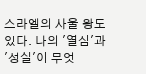스라엘의 사울 왕도 있다. 나의 '열심'과 '성실'이 무엇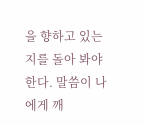을 향하고 있는지를 돌아 봐야 한다. 말씀이 나에게 깨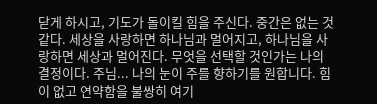닫게 하시고, 기도가 돌이킬 힘을 주신다. 중간은 없는 것 같다. 세상을 사랑하면 하나님과 멀어지고, 하나님을 사랑하면 세상과 멀어진다. 무엇을 선택할 것인가는 나의 결정이다. 주님... 나의 눈이 주를 향하기를 원합니다. 힘이 없고 연약함을 불쌍히 여기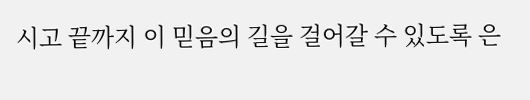시고 끝까지 이 믿음의 길을 걸어갈 수 있도록 은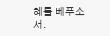혜를 베푸소서.